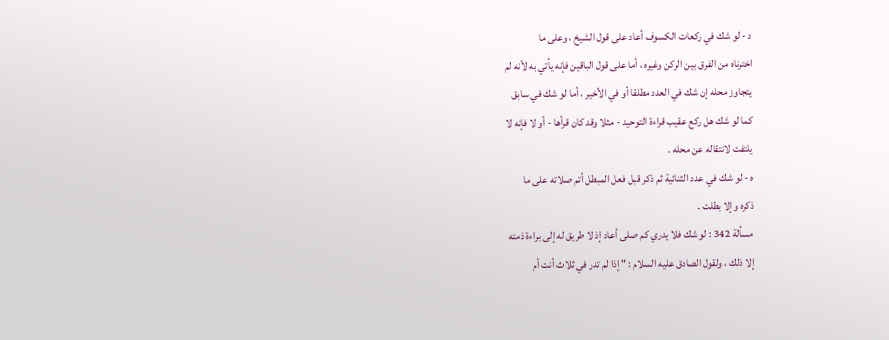د - لو شك في ركعات الكسوف أعاد على قول الشيخ ، وعلى ما
اخترناه من الفرق بين الركن وغيره ، أما على قول الباقين فإنه يأتي به لأنه لم
يتجاوز محله إن شك في العدد مطلقا أو في الأخير ، أما لو شك في سابق
كما لو شك هل ركع عقيب قراءة التوحيد - مثلا وقد كان قرأها - أو لا فإنه لا
يلتفت لانتقاله عن محله .
ه - لو شك في عدد الثنائية ثم ذكر قبل فعل المبطل أتم صلاته على ما
ذكره وإلا بطلت .
مسألة 342 : لو شك فلا يدري كم صلى أعاد إذ لا طريق له إلى براءة ذمته
إلا ذلك ، ولقول الصادق عليه السلام : " إذا لم تدر في ثلاث أنت أم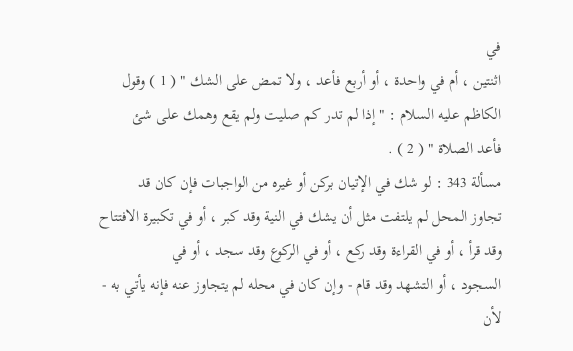في
اثنتين ، أم في واحدة ، أو أربع فأعد ، ولا تمض على الشك " ( 1 ) وقول
الكاظم عليه السلام : " إذا لم تدر كم صليت ولم يقع وهمك على شئ
فأعد الصلاة " ( 2 ) .
مسألة 343 : لو شك في الإتيان بركن أو غيره من الواجبات فإن كان قد
تجاوز المحل لم يلتفت مثل أن يشك في النية وقد كبر ، أو في تكبيرة الافتتاح
وقد قرأ ، أو في القراءة وقد ركع ، أو في الركوع وقد سجد ، أو في
السجود ، أو التشهد وقد قام - وإن كان في محله لم يتجاوز عنه فإنه يأتي به -
لأن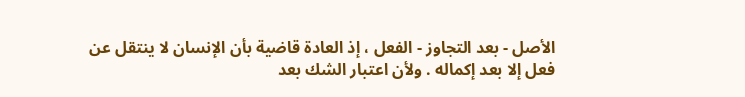الأصل - بعد التجاوز - الفعل ، إذ العادة قاضية بأن الإنسان لا ينتقل عن
فعل إلا بعد إكماله . ولأن اعتبار الشك بعد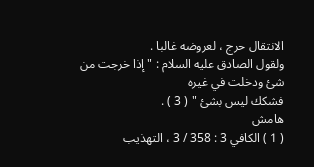الانتقال حرج ، لعروضه غالبا .
ولقول الصادق عليه السلام : " إذا خرجت من شئ ودخلت في غيره
فشكك ليس بشئ " ( 3 ) .
هامش
( 1 ) الكافي 3 : 358 / 3 ، التهذيب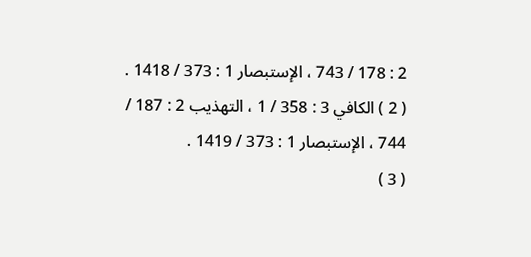2 : 178 / 743 ، الإستبصار 1 : 373 / 1418 .
( 2 ) الكافي 3 : 358 / 1 ، التهذيب 2 : 187 / 744 ، الإستبصار 1 : 373 / 1419 .
( 3 )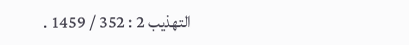التهذيب 2 : 352 / 1459 .